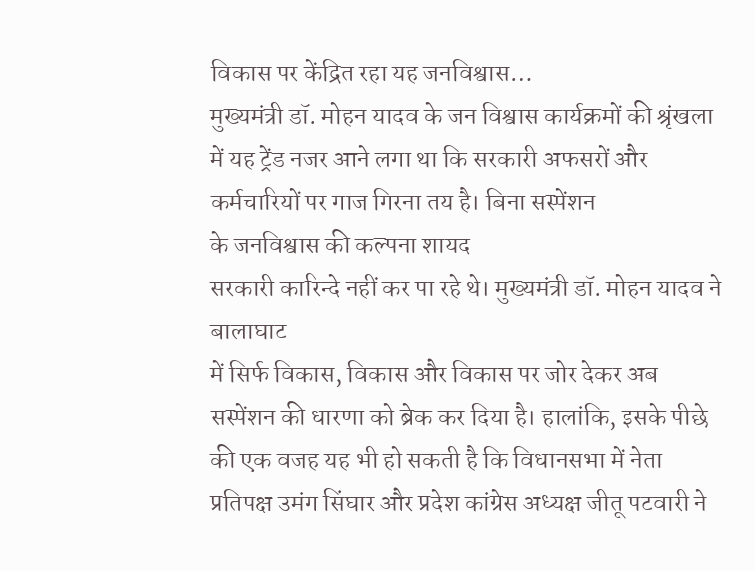विकास पर केंद्रित रहा यह जनविश्वास…
मुख्यमंत्री डॉ. मोहन यादव के जन विश्वास कार्यक्रमों की श्रृंखला में यह ट्रेंड नजर आने लगा था कि सरकारी अफसरों और कर्मचारियों पर गाज गिरना तय है। बिना सस्पेंशन
के जनविश्वास की कल्पना शायद
सरकारी कारिन्दे नहीं कर पा रहे थे। मुख्यमंत्री डॉ. मोहन यादव ने बालाघाट
में सिर्फ विकास, विकास और विकास पर जोर देकर अब सस्पेंशन की धारणा को ब्रेक कर दिया है। हालांकि, इसके पीछे की एक वजह यह भी हो सकती है कि विधानसभा में नेता प्रतिपक्ष उमंग सिंघार और प्रदेश कांग्रेस अध्यक्ष जीतू पटवारी ने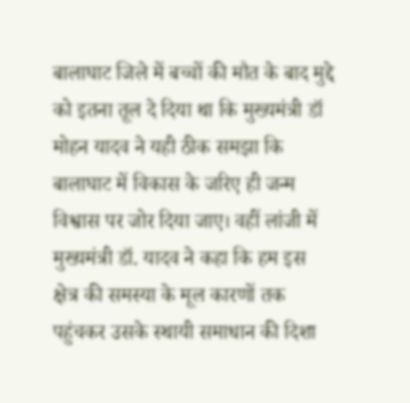बालाघाट जिले में बच्चों की मौत के बाद मुद्दे को इतना तूल दे दिया था कि मुख्यमंत्री डॉ मोहन यादव ने यही ठीक समझा कि बालाघाट में विकास के जरिए ही जन्म विश्वास पर जोर दिया जाए। वहीं लांजी में मुख्यमंत्री डॉ. यादव ने कहा कि हम इस क्षेत्र की समस्या के मूल कारणों तक पहुंचकर उसके स्थायी समाधान की दिशा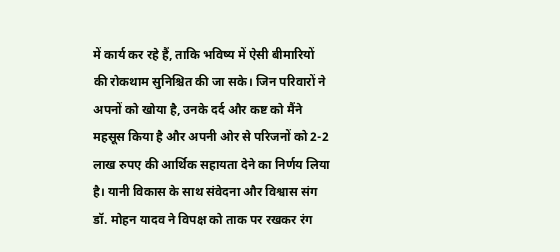में कार्य कर रहे हैं, ताकि भविष्य में ऐसी बीमारियों की रोकथाम सुनिश्चित की जा सके। जिन परिवारों ने अपनों को खोया है, उनके दर्द और कष्ट को मैंने महसूस किया है और अपनी ओर से परिजनों को 2-2 लाख रुपए की आर्थिक सहायता देने का निर्णय लिया है। यानी विकास के साथ संवेदना और विश्वास संग डॉ. मोहन यादव ने विपक्ष को ताक पर रखकर रंग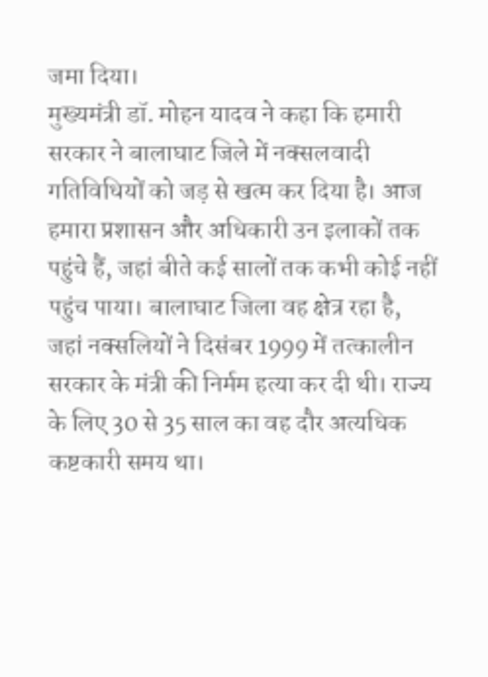जमा दिया।
मुख्यमंत्री डॉ. मोहन यादव ने कहा कि हमारी सरकार ने बालाघाट जिले में नक्सलवादी गतिविधियों को जड़ से खत्म कर दिया है। आज हमारा प्रशासन और अधिकारी उन इलाकों तक पहुंचे हैं, जहां बीते कई सालों तक कभी कोई नहीं पहुंच पाया। बालाघाट जिला वह क्षेत्र रहा है, जहां नक्सलियों ने दिसंबर 1999 में तत्कालीन सरकार के मंत्री की निर्मम हत्या कर दी थी। राज्य के लिए 30 से 35 साल का वह दौर अत्यधिक कष्टकारी समय था।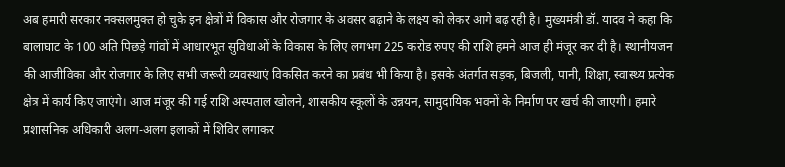अब हमारी सरकार नक्सलमुक्त हो चुके इन क्षेत्रों में विकास और रोजगार के अवसर बढ़ाने के लक्ष्य को लेकर आगे बढ़ रही है। मुख्यमंत्री डॉ. यादव ने कहा कि बालाघाट के 100 अति पिछड़े गांवों में आधारभूत सुविधाओं के विकास के लिए लगभग 225 करोड रुपए की राशि हमने आज ही मंजूर कर दी है। स्थानीयजन की आजीविका और रोजगार के लिए सभी जरूरी व्यवस्थाएं विकसित करने का प्रबंध भी किया है। इसके अंतर्गत सड़क, बिजली, पानी, शिक्षा, स्वास्थ्य प्रत्येक क्षेत्र में कार्य किए जाएंगे। आज मंजूर की गई राशि अस्पताल खोलने, शासकीय स्कूलों के उन्नयन, सामुदायिक भवनों के निर्माण पर खर्च की जाएगी। हमारे प्रशासनिक अधिकारी अलग-अलग इलाकों में शिविर लगाकर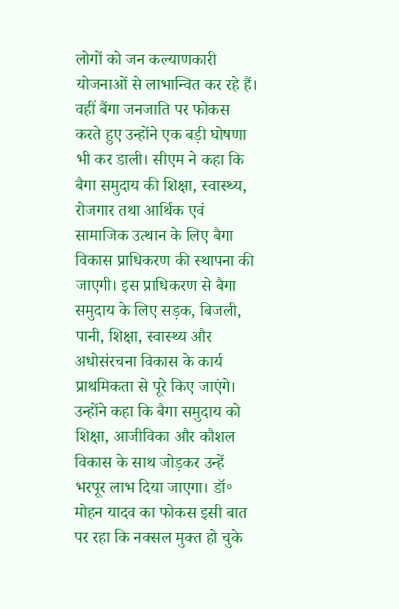लोगों को जन कल्याणकारी योजनाओं से लाभान्वित कर रहे हैं। वहीं बैंगा जनजाति पर फोकस करते हुए उन्होंने एक बड़ी घोषणा भी कर डाली। सीएम ने कहा कि बैगा समुदाय की शिक्षा, स्वास्थ्य, रोजगार तथा आर्थिक एवं सामाजिक उत्थान के लिए बैगा विकास प्राधिकरण की स्थापना की जाएगी। इस प्राधिकरण से बैगा समुदाय के लिए सड़क, बिजली, पानी, शिक्षा, स्वास्थ्य और अधोसंरचना विकास के कार्य प्राथमिकता से पूरे किए जाएंगे। उन्होंने कहा कि बैगा समुदाय को शिक्षा, आजीविका और कौशल विकास के साथ जोड़कर उन्हें भरपूर लाभ दिया जाएगा। डॉ॰ मोहन यादव का फोकस इसी बात पर रहा कि नक्सल मुक्त हो चुके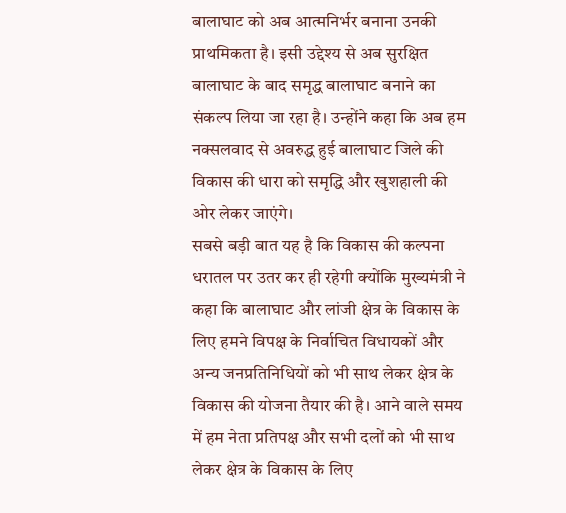बालाघाट को अब आत्मनिर्भर बनाना उनकी प्राथमिकता है। इसी उद्देश्य से अब सुरक्षित बालाघाट के बाद समृद्ध बालाघाट बनाने का संकल्प लिया जा रहा है। उन्होंने कहा कि अब हम नक्सलवाद से अवरुद्ध हुई बालाघाट जिले की विकास की धारा को समृद्धि और खुशहाली की ओर लेकर जाएंगे।
सबसे बड़ी बात यह है कि विकास की कल्पना धरातल पर उतर कर ही रहेगी क्योंकि मुख्यमंत्री ने कहा कि बालाघाट और लांजी क्षेत्र के विकास के लिए हमने विपक्ष के निर्वाचित विधायकों और अन्य जनप्रतिनिधियों को भी साथ लेकर क्षेत्र के विकास की योजना तैयार की है। आने वाले समय में हम नेता प्रतिपक्ष और सभी दलों को भी साथ लेकर क्षेत्र के विकास के लिए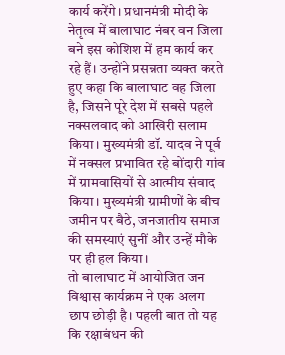कार्य करेंगे। प्रधानमंत्री मोदी के नेतृत्व में बालाघाट नंबर वन जिला बने इस कोशिश में हम कार्य कर रहे हैं। उन्होंने प्रसन्नता व्यक्त करते हुए कहा कि बालाघाट वह जिला है, जिसने पूरे देश में सबसे पहले नक्सलवाद को आखिरी सलाम किया। मुख्यमंत्री डॉ. यादव ने पूर्व में नक्सल प्रभावित रहे बोंदारी गांव में ग्रामवासियों से आत्मीय संवाद किया। मुख्यमंत्री ग्रामीणों के बीच जमीन पर बैठे, जनजातीय समाज की समस्याएं सुनीं और उन्हें मौके पर ही हल किया।
तो बालाघाट में आयोजित जन विश्वास कार्यक्रम ने एक अलग छाप छोड़ी है। पहली बात तो यह कि रक्षाबंधन की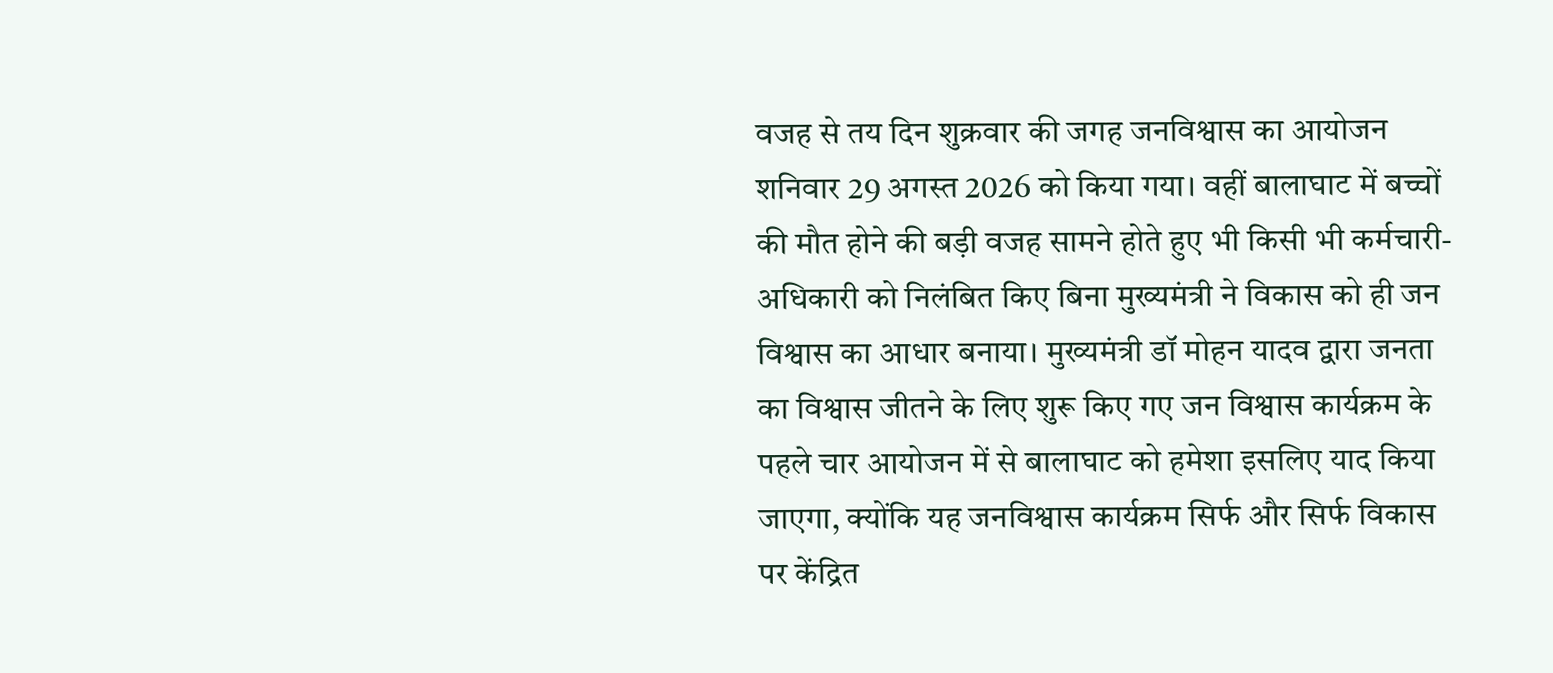वजह से तय दिन शुक्रवार की जगह जनविश्वास का आयोजन शनिवार 29 अगस्त 2026 को किया गया। वहीं बालाघाट में बच्चों की मौत होने की बड़ी वजह सामने होते हुए भी किसी भी कर्मचारी-अधिकारी को निलंबित किए बिना मुख्यमंत्री ने विकास को ही जन विश्वास का आधार बनाया। मुख्यमंत्री डॉ मोहन यादव द्वारा जनता का विश्वास जीतने के लिए शुरू किए गए जन विश्वास कार्यक्रम के पहले चार आयोजन में से बालाघाट को हमेशा इसलिए याद किया जाएगा, क्योंकि यह जनविश्वास कार्यक्रम सिर्फ और सिर्फ विकास पर केंद्रित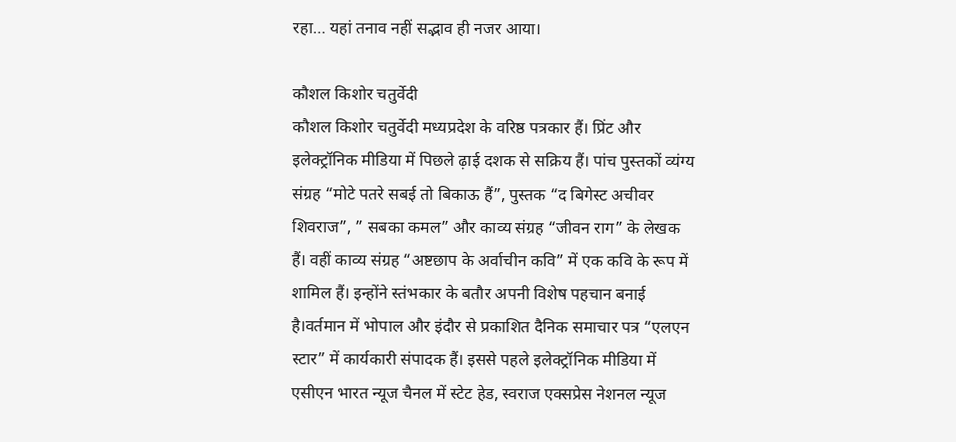रहा… यहां तनाव नहीं सद्भाव ही नजर आया।

कौशल किशोर चतुर्वेदी
कौशल किशोर चतुर्वेदी मध्यप्रदेश के वरिष्ठ पत्रकार हैं। प्रिंट और इलेक्ट्रॉनिक मीडिया में पिछले ढ़ाई दशक से सक्रिय हैं। पांच पुस्तकों व्यंग्य संग्रह “मोटे पतरे सबई तो बिकाऊ हैं”, पुस्तक “द बिगेस्ट अचीवर शिवराज”, ” सबका कमल” और काव्य संग्रह “जीवन राग” के लेखक हैं। वहीं काव्य संग्रह “अष्टछाप के अर्वाचीन कवि” में एक कवि के रूप में शामिल हैं। इन्होंने स्तंभकार के बतौर अपनी विशेष पहचान बनाई है।वर्तमान में भोपाल और इंदौर से प्रकाशित दैनिक समाचार पत्र “एलएन स्टार” में कार्यकारी संपादक हैं। इससे पहले इलेक्ट्रॉनिक मीडिया में एसीएन भारत न्यूज चैनल में स्टेट हेड, स्वराज एक्सप्रेस नेशनल न्यूज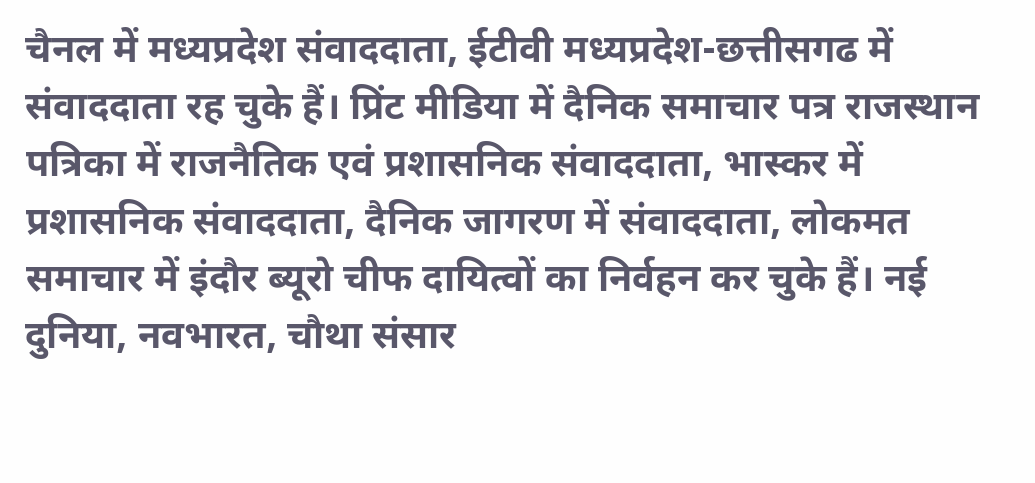चैनल में मध्यप्रदेश संवाददाता, ईटीवी मध्यप्रदेश-छत्तीसगढ में संवाददाता रह चुके हैं। प्रिंट मीडिया में दैनिक समाचार पत्र राजस्थान पत्रिका में राजनैतिक एवं प्रशासनिक संवाददाता, भास्कर में प्रशासनिक संवाददाता, दैनिक जागरण में संवाददाता, लोकमत समाचार में इंदौर ब्यूरो चीफ दायित्वों का निर्वहन कर चुके हैं। नई दुनिया, नवभारत, चौथा संसार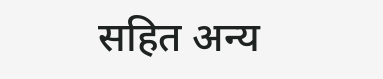सहित अन्य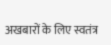अखबारों के लिए स्वतंत्र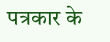पत्रकार के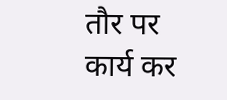तौर पर कार्य कर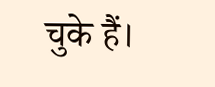चुके हैं।